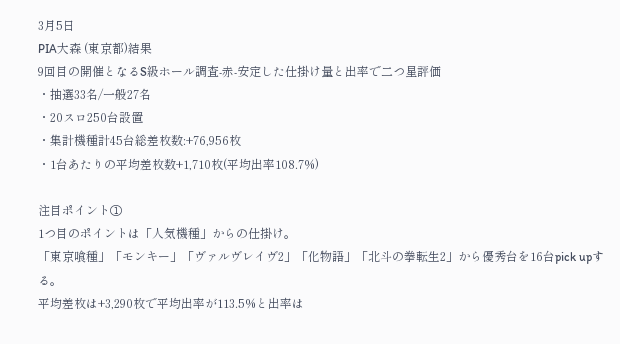3月5日
PIA大森 (東京都)結果
9回目の開催となるS級ホール調査-赤-安定した仕掛け量と出率で二つ星評価
・抽選33名/一般27名
・20スロ250台設置
・集計機種計45台総差枚数:+76,956枚
・1台あたりの平均差枚数+1,710枚(平均出率108.7%)

注目ポイント①
1つ目のポイントは「人気機種」からの仕掛け。
「東京喰種」「モンキー」「ヴァルヴレイヴ2」「化物語」「北斗の拳転生2」から優秀台を16台pick upする。
平均差枚は+3,290枚で平均出率が113.5%と出率は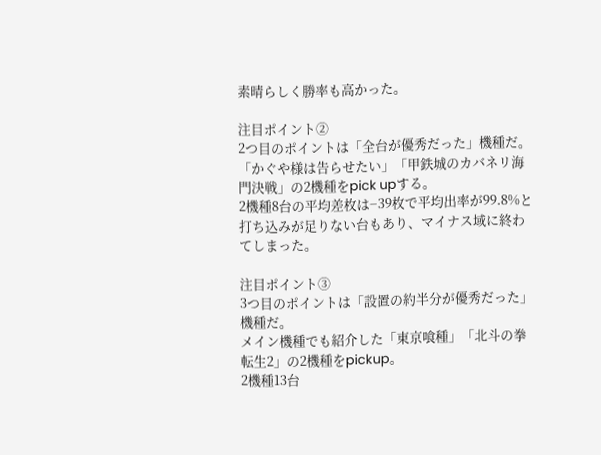素晴らしく勝率も高かった。

注目ポイント②
2つ目のポイントは「全台が優秀だった」機種だ。
「かぐや様は告らせたい」「甲鉄城のカバネリ海門決戦」の2機種をpick upする。
2機種8台の平均差枚は−39枚で平均出率が99.8%と打ち込みが足りない台もあり、マイナス域に終わてしまった。

注目ポイント③
3つ目のポイントは「設置の約半分が優秀だった」機種だ。
メイン機種でも紹介した「東京喰種」「北斗の拳転生2」の2機種をpickup。
2機種13台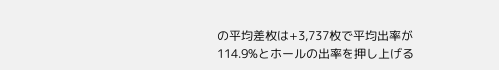の平均差枚は+3,737枚で平均出率が114.9%とホールの出率を押し上げる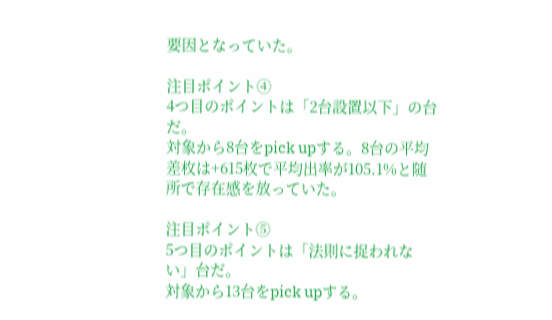要因となっていた。

注目ポイント④
4つ目のポイントは「2台設置以下」の台だ。
対象から8台をpick upする。8台の平均差枚は+615枚で平均出率が105.1%と随所で存在感を放っていた。

注目ポイント⑤
5つ目のポイントは「法則に捉われない」台だ。
対象から13台をpick upする。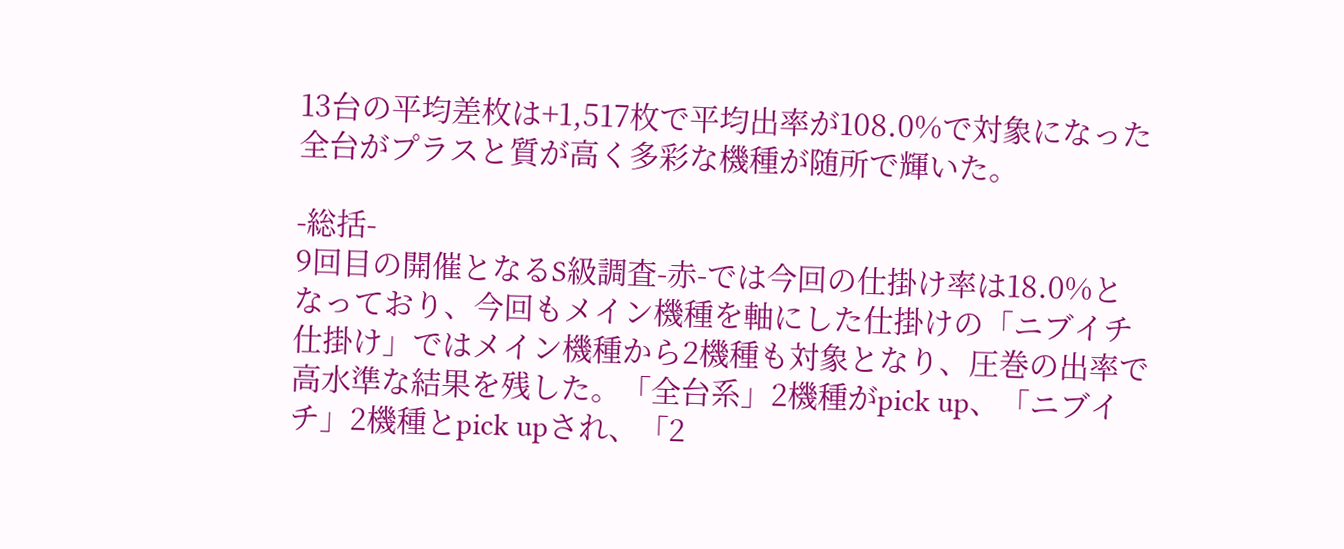13台の平均差枚は+1,517枚で平均出率が108.0%で対象になった全台がプラスと質が高く多彩な機種が随所で輝いた。

-総括-
9回目の開催となるS級調査-赤-では今回の仕掛け率は18.0%となっており、今回もメイン機種を軸にした仕掛けの「ニブイチ仕掛け」ではメイン機種から2機種も対象となり、圧巻の出率で高水準な結果を残した。「全台系」2機種がpick up、「ニブイチ」2機種とpick upされ、「2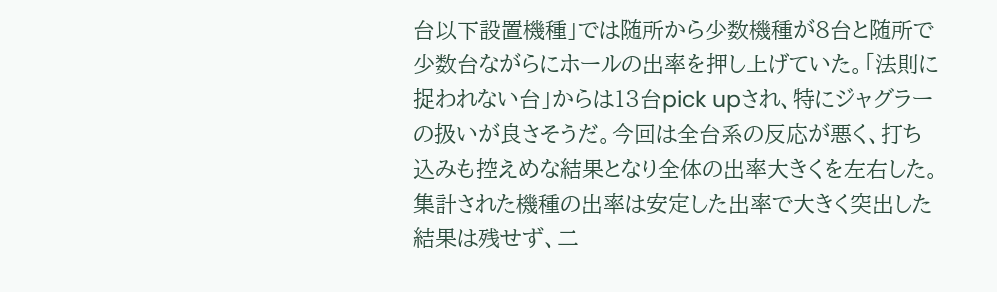台以下設置機種」では随所から少数機種が8台と随所で少数台ながらにホールの出率を押し上げていた。「法則に捉われない台」からは13台pick upされ、特にジャグラーの扱いが良さそうだ。今回は全台系の反応が悪く、打ち込みも控えめな結果となり全体の出率大きくを左右した。集計された機種の出率は安定した出率で大きく突出した結果は残せず、二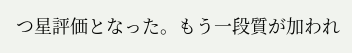つ星評価となった。もう一段質が加われ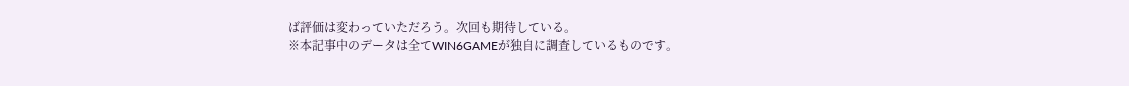ば評価は変わっていただろう。次回も期待している。
※本記事中のデータは全てWIN6GAMEが独自に調査しているものです。